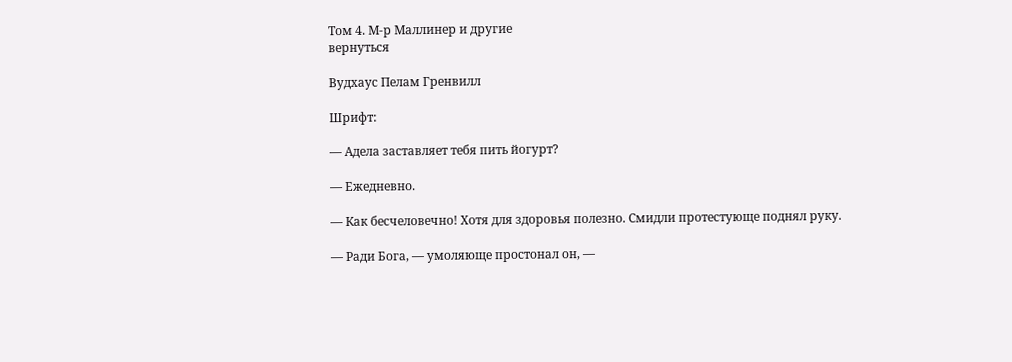Том 4. М-р Маллинер и другие
вернуться

Вудхаус Пелам Гренвилл

Шрифт:

— Адела заставляет тебя пить йогурт?

— Ежедневно.

— Как бесчеловечно! Хотя для здоровья полезно. Смидли протестующе поднял руку.

— Ради Бога, — умоляюще простонал он, —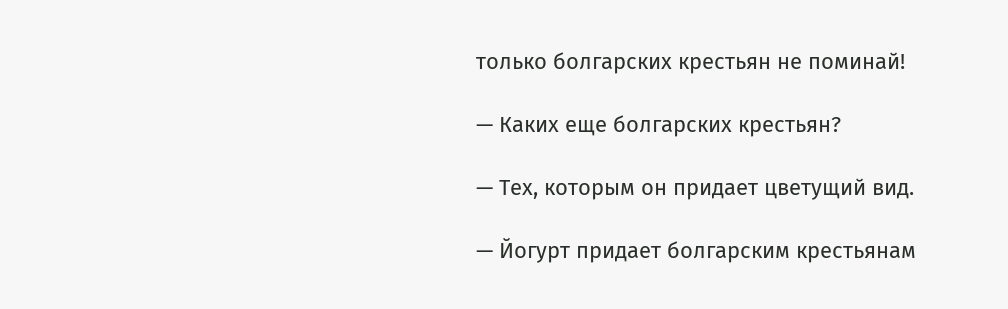только болгарских крестьян не поминай!

— Каких еще болгарских крестьян?

— Тех, которым он придает цветущий вид.

— Йогурт придает болгарским крестьянам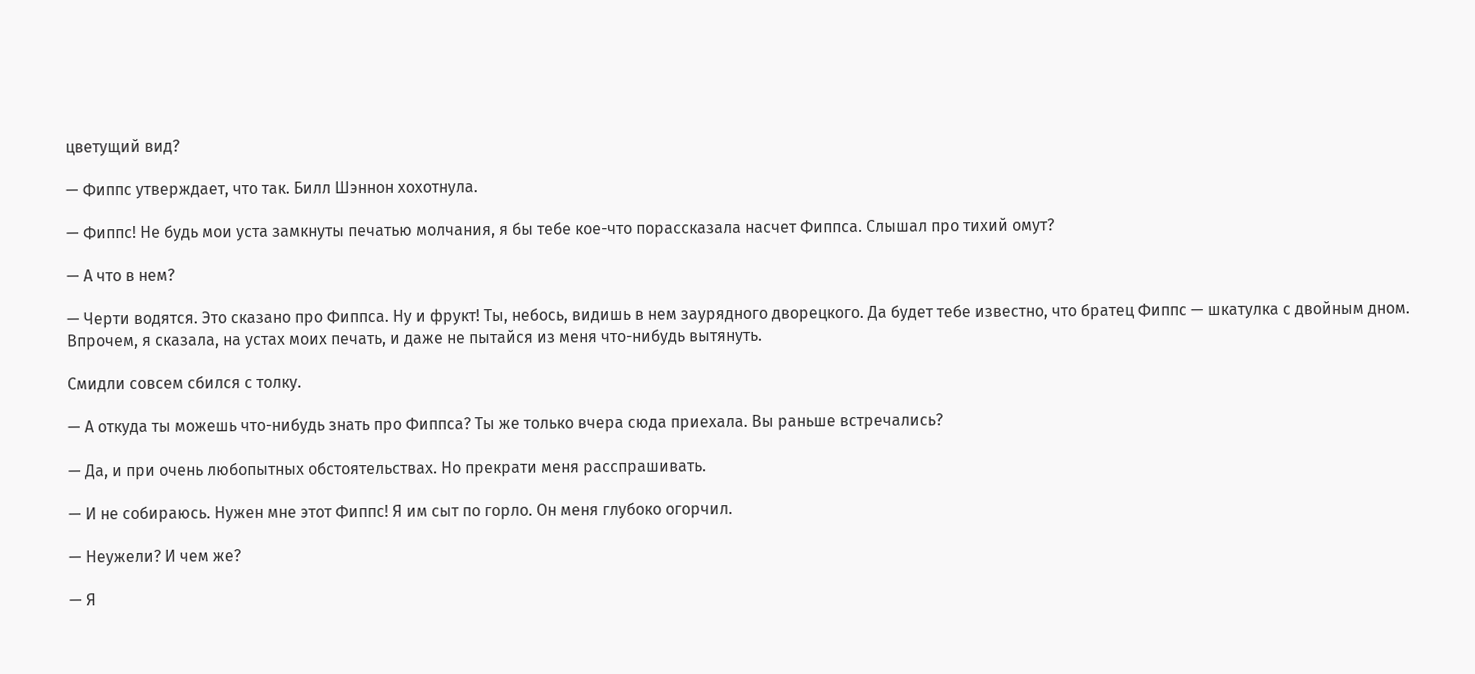цветущий вид?

— Фиппс утверждает, что так. Билл Шэннон хохотнула.

— Фиппс! Не будь мои уста замкнуты печатью молчания, я бы тебе кое-что порассказала насчет Фиппса. Слышал про тихий омут?

— А что в нем?

— Черти водятся. Это сказано про Фиппса. Ну и фрукт! Ты, небось, видишь в нем заурядного дворецкого. Да будет тебе известно, что братец Фиппс — шкатулка с двойным дном. Впрочем, я сказала, на устах моих печать, и даже не пытайся из меня что-нибудь вытянуть.

Смидли совсем сбился с толку.

— А откуда ты можешь что-нибудь знать про Фиппса? Ты же только вчера сюда приехала. Вы раньше встречались?

— Да, и при очень любопытных обстоятельствах. Но прекрати меня расспрашивать.

— И не собираюсь. Нужен мне этот Фиппс! Я им сыт по горло. Он меня глубоко огорчил.

— Неужели? И чем же?

— Я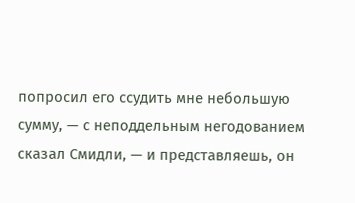попросил его ссудить мне небольшую сумму, — с неподдельным негодованием сказал Смидли, — и представляешь, он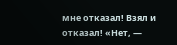мне отказал! Взял и отказал! «Нет, —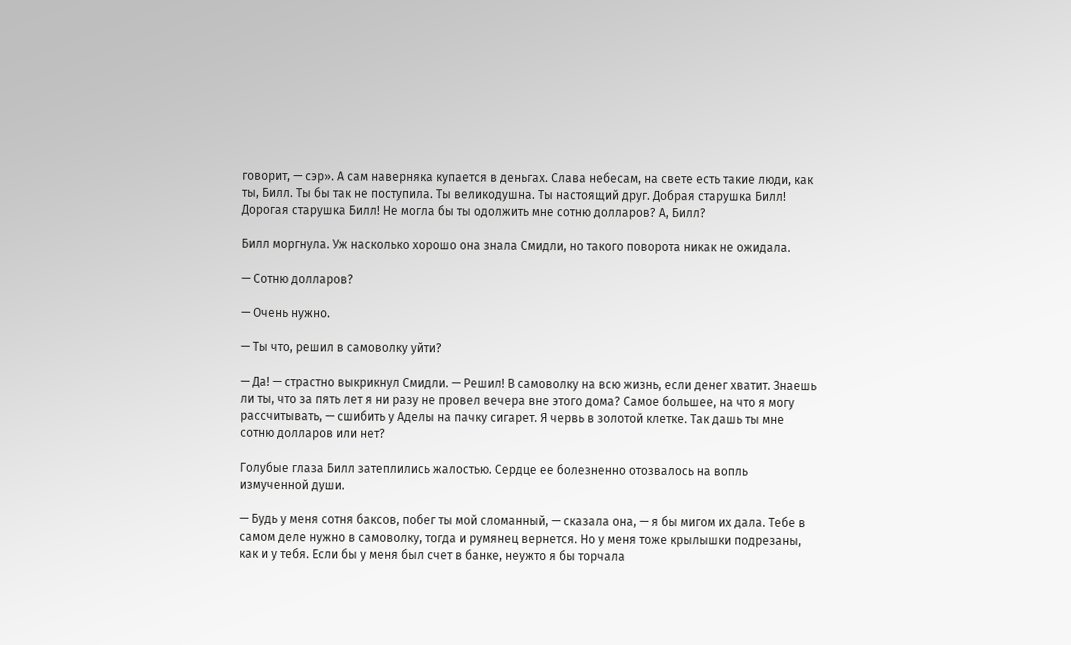говорит, — сэр». А сам наверняка купается в деньгах. Слава небесам, на свете есть такие люди, как ты, Билл. Ты бы так не поступила. Ты великодушна. Ты настоящий друг. Добрая старушка Билл! Дорогая старушка Билл! Не могла бы ты одолжить мне сотню долларов? А, Билл?

Билл моргнула. Уж насколько хорошо она знала Смидли, но такого поворота никак не ожидала.

— Сотню долларов?

— Очень нужно.

— Ты что, решил в самоволку уйти?

— Да! — страстно выкрикнул Смидли. — Решил! В самоволку на всю жизнь, если денег хватит. Знаешь ли ты, что за пять лет я ни разу не провел вечера вне этого дома? Самое большее, на что я могу рассчитывать, — сшибить у Аделы на пачку сигарет. Я червь в золотой клетке. Так дашь ты мне сотню долларов или нет?

Голубые глаза Билл затеплились жалостью. Сердце ее болезненно отозвалось на вопль измученной души.

— Будь у меня сотня баксов, побег ты мой сломанный, — сказала она, — я бы мигом их дала. Тебе в самом деле нужно в самоволку, тогда и румянец вернется. Но у меня тоже крылышки подрезаны, как и у тебя. Если бы у меня был счет в банке, неужто я бы торчала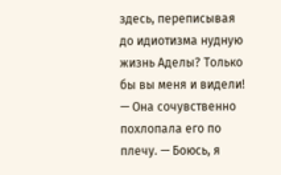здесь, переписывая до идиотизма нудную жизнь Аделы? Только бы вы меня и видели! — Она сочувственно похлопала его по плечу. — Боюсь, я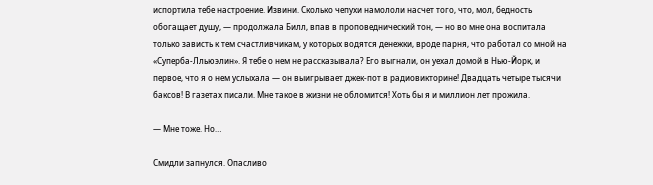испортила тебе настроение. Извини. Сколько чепухи намололи насчет того, что, мол, бедность обогащает душу, — продолжала Билл, впав в проповеднический тон, — но во мне она воспитала только зависть к тем счастливчикам, у которых водятся денежки, вроде парня, что работал со мной на «Суперба-Лльюэлин». Я тебе о нем не рассказывала? Его выгнали, он уехал домой в Нью-Йорк, и первое, что я о нем услыхала — он выигрывает джек-пот в радиовикторине! Двадцать четыре тысячи баксов! В газетах писали. Мне такое в жизни не обломится! Хоть бы я и миллион лет прожила.

— Мне тоже. Но…

Смидли запнулся. Опасливо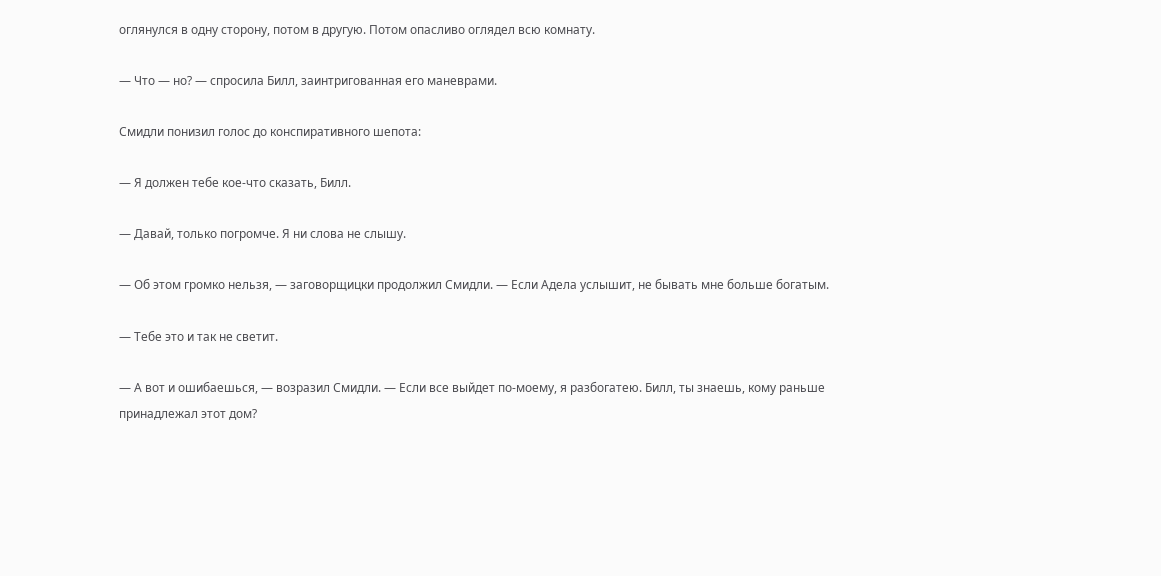оглянулся в одну сторону, потом в другую. Потом опасливо оглядел всю комнату.

— Что — но? — спросила Билл, заинтригованная его маневрами.

Смидли понизил голос до конспиративного шепота:

— Я должен тебе кое-что сказать, Билл.

— Давай, только погромче. Я ни слова не слышу.

— Об этом громко нельзя, — заговорщицки продолжил Смидли. — Если Адела услышит, не бывать мне больше богатым.

— Тебе это и так не светит.

— А вот и ошибаешься, — возразил Смидли. — Если все выйдет по-моему, я разбогатею. Билл, ты знаешь, кому раньше принадлежал этот дом?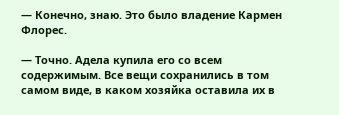— Конечно, знаю. Это было владение Кармен Флорес.

— Точно. Адела купила его со всем содержимым. Все вещи сохранились в том самом виде, в каком хозяйка оставила их в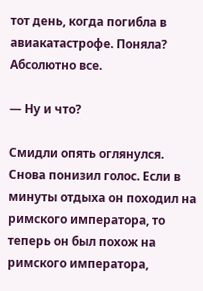тот день, когда погибла в авиакатастрофе. Поняла? Абсолютно все.

— Ну и что?

Смидли опять оглянулся. Снова понизил голос. Если в минуты отдыха он походил на римского императора, то теперь он был похож на римского императора,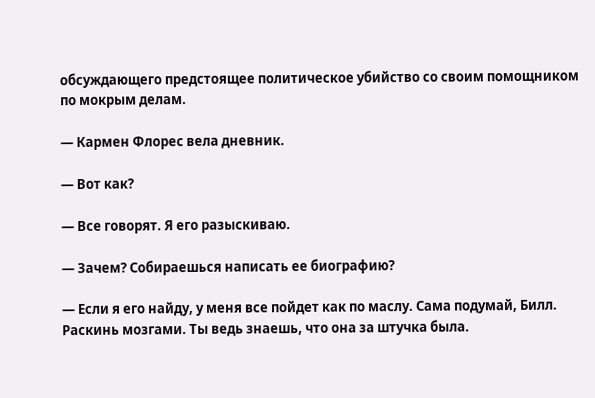обсуждающего предстоящее политическое убийство со своим помощником по мокрым делам.

— Кармен Флорес вела дневник.

— Вот как?

— Все говорят. Я его разыскиваю.

— Зачем? Собираешься написать ее биографию?

— Если я его найду, у меня все пойдет как по маслу. Сама подумай, Билл. Раскинь мозгами. Ты ведь знаешь, что она за штучка была.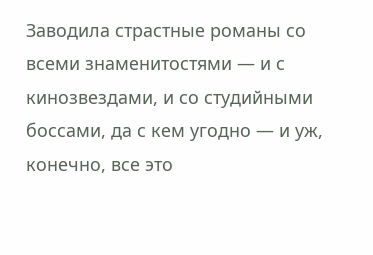Заводила страстные романы со всеми знаменитостями — и с кинозвездами, и со студийными боссами, да с кем угодно — и уж, конечно, все это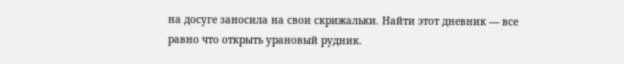на досуге заносила на свои скрижальки. Найти этот дневник — все равно что открыть урановый рудник.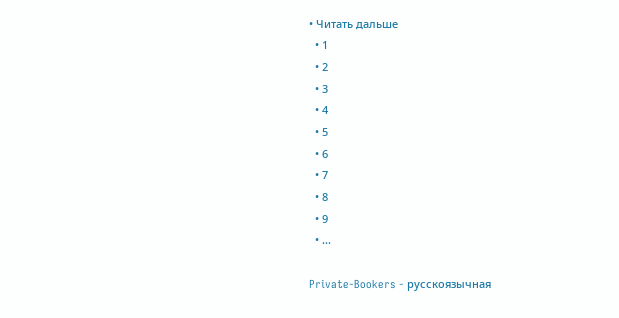• Читать дальше
  • 1
  • 2
  • 3
  • 4
  • 5
  • 6
  • 7
  • 8
  • 9
  • ...

Private-Bookers - русскоязычная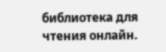библиотека для чтения онлайн.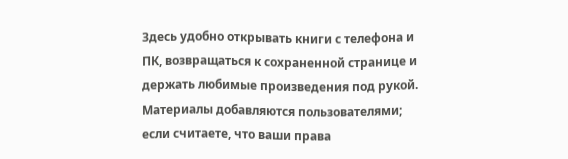Здесь удобно открывать книги с телефона и ПК, возвращаться к сохраненной странице и держать любимые произведения под рукой. Материалы добавляются пользователями; если считаете, что ваши права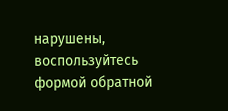нарушены, воспользуйтесь формой обратной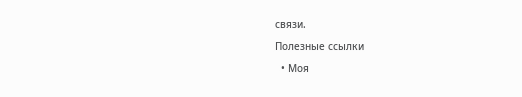связи.

Полезные ссылки

  • Моя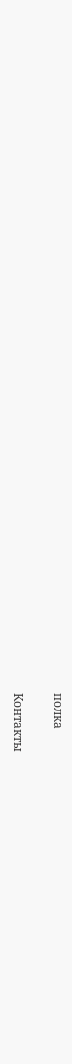полка

Контакты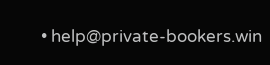• help@private-bookers.win